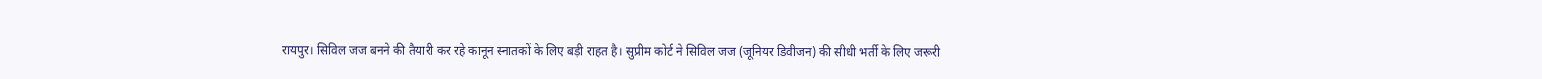रायपुर। सिविल जज बनने की तैयारी कर रहे कानून स्नातकों के लिए बड़ी राहत है। सुप्रीम कोर्ट ने सिविल जज (जूनियर डिवीजन) की सीधी भर्ती के लिए जरूरी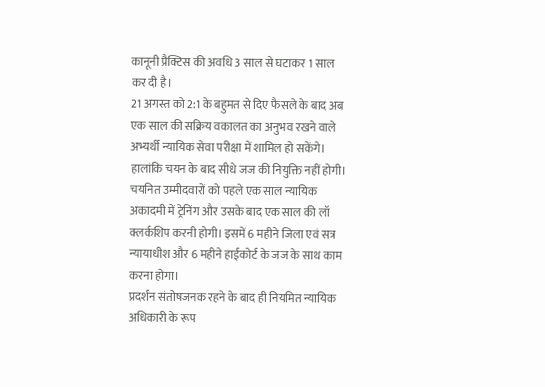कानूनी प्रैक्टिस की अवधि 3 साल से घटाकर 1 साल कर दी है।
21 अगस्त को 2:1 के बहुमत से दिए फैसले के बाद अब एक साल की सक्रिय वकालत का अनुभव रखने वाले अभ्यर्थी न्यायिक सेवा परीक्षा में शामिल हो सकेंगे।
हालांकि चयन के बाद सीधे जज की नियुक्ति नहीं होगी। चयनित उम्मीदवारों को पहले एक साल न्यायिक अकादमी में ट्रेनिंग और उसके बाद एक साल की लॉ क्लर्कशिप करनी होगी। इसमें 6 महीने जिला एवं सत्र न्यायाधीश और 6 महीने हाईकोर्ट के जज के साथ काम करना होगा।
प्रदर्शन संतोषजनक रहने के बाद ही नियमित न्यायिक अधिकारी के रूप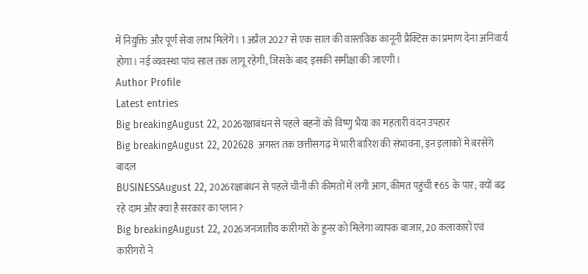में नियुक्ति और पूर्ण सेवा लाभ मिलेंगे। 1 अप्रैल 2027 से एक साल की वास्तविक कानूनी प्रैक्टिस का प्रमाण देना अनिवार्य होगा। नई व्यवस्था पांच साल तक लागू रहेगी, जिसके बाद इसकी समीक्षा की जाएगी।
Author Profile
Latest entries
Big breakingAugust 22, 2026रक्षाबंधन से पहले बहनों को विष्णु भैया का महतारी वंदन उपहार
Big breakingAugust 22, 202628 अगस्त तक छत्तीसगढ़ में भारी बारिश की संभावना, इन इलाकों में बरसेंगे बादल
BUSINESSAugust 22, 2026रक्षाबंधन से पहले चीनी की कीमतों में लगी आग, कीमत पहुंची ₹65 के पार; क्यों बढ़ रहे दाम और क्या है सरकार का प्लान?
Big breakingAugust 22, 2026जनजातीय कारीगरों के हुनर को मिलेगा व्यापक बाजार, 20 कलाकारों एवं कारीगरों ने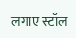लगाए स्टॉल